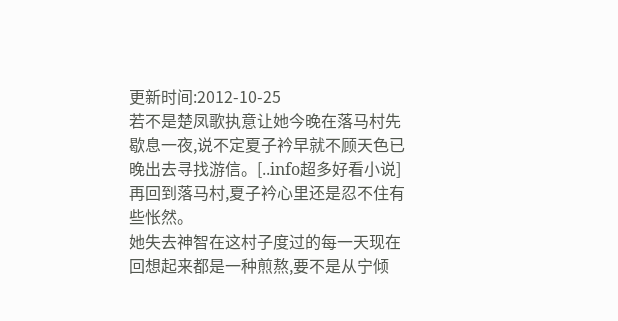更新时间:2012-10-25
若不是楚凤歌执意让她今晚在落马村先歇息一夜,说不定夏子衿早就不顾天色已晚出去寻找游信。[..info超多好看小说]
再回到落马村,夏子衿心里还是忍不住有些怅然。
她失去神智在这村子度过的每一天现在回想起来都是一种煎熬,要不是从宁倾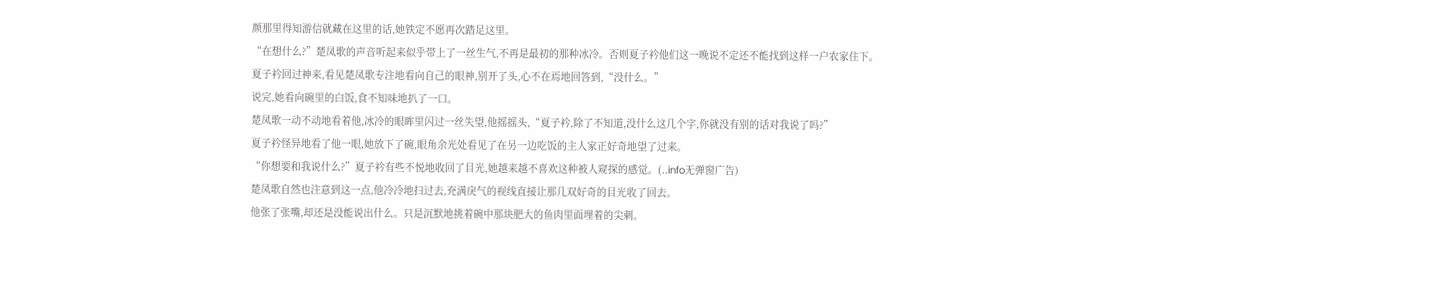颜那里得知游信就藏在这里的话,她铁定不愿再次踏足这里。
“在想什么?”楚凤歌的声音听起来似乎带上了一丝生气,不再是最初的那种冰冷。否则夏子衿他们这一晚说不定还不能找到这样一户农家住下。
夏子衿回过神来,看见楚凤歌专注地看向自己的眼神,别开了头,心不在焉地回答到,“没什么。”
说完,她看向碗里的白饭,食不知味地扒了一口。
楚凤歌一动不动地看着他,冰冷的眼眸里闪过一丝失望,他摇摇头,“夏子衿,除了不知道,没什么这几个字,你就没有别的话对我说了吗?”
夏子衿怪异地看了他一眼,她放下了碗,眼角余光处看见了在另一边吃饭的主人家正好奇地望了过来。
“你想要和我说什么?”夏子衿有些不悦地收回了目光,她越来越不喜欢这种被人窥探的感觉。(..info无弹窗广告)
楚凤歌自然也注意到这一点,他冷冷地扫过去,充满戾气的视线直接让那几双好奇的目光收了回去。
他张了张嘴,却还是没能说出什么。只是沉默地挑着碗中那块肥大的鱼肉里面埋着的尖刺。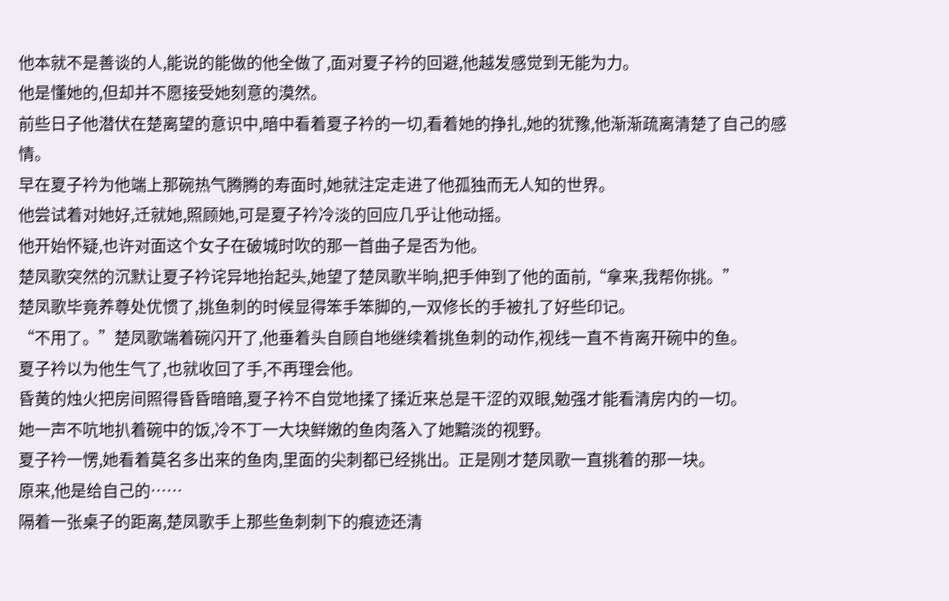他本就不是善谈的人,能说的能做的他全做了,面对夏子衿的回避,他越发感觉到无能为力。
他是懂她的,但却并不愿接受她刻意的漠然。
前些日子他潜伏在楚离望的意识中,暗中看着夏子衿的一切,看着她的挣扎,她的犹豫,他渐渐疏离清楚了自己的感情。
早在夏子衿为他端上那碗热气腾腾的寿面时,她就注定走进了他孤独而无人知的世界。
他尝试着对她好,迁就她,照顾她,可是夏子衿冷淡的回应几乎让他动摇。
他开始怀疑,也许对面这个女子在破城时吹的那一首曲子是否为他。
楚凤歌突然的沉默让夏子衿诧异地抬起头,她望了楚凤歌半晌,把手伸到了他的面前,“拿来,我帮你挑。”
楚凤歌毕竟养尊处优惯了,挑鱼刺的时候显得笨手笨脚的,一双修长的手被扎了好些印记。
“不用了。”楚凤歌端着碗闪开了,他垂着头自顾自地继续着挑鱼刺的动作,视线一直不肯离开碗中的鱼。
夏子衿以为他生气了,也就收回了手,不再理会他。
昏黄的烛火把房间照得昏昏暗暗,夏子衿不自觉地揉了揉近来总是干涩的双眼,勉强才能看清房内的一切。
她一声不吭地扒着碗中的饭,冷不丁一大块鲜嫩的鱼肉落入了她黯淡的视野。
夏子衿一愣,她看着莫名多出来的鱼肉,里面的尖刺都已经挑出。正是刚才楚凤歌一直挑着的那一块。
原来,他是给自己的……
隔着一张桌子的距离,楚凤歌手上那些鱼刺刺下的痕迹还清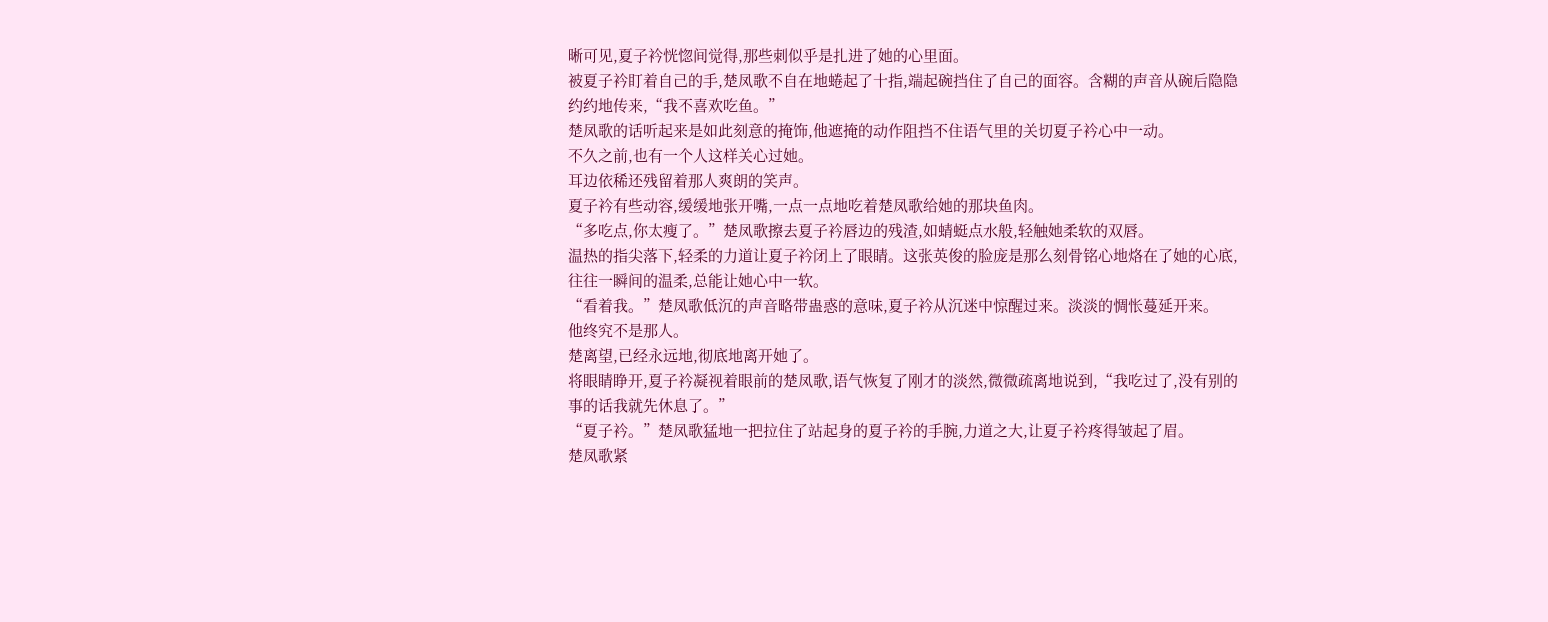晰可见,夏子衿恍惚间觉得,那些刺似乎是扎进了她的心里面。
被夏子衿盯着自己的手,楚凤歌不自在地蜷起了十指,端起碗挡住了自己的面容。含糊的声音从碗后隐隐约约地传来,“我不喜欢吃鱼。”
楚凤歌的话听起来是如此刻意的掩饰,他遮掩的动作阻挡不住语气里的关切夏子衿心中一动。
不久之前,也有一个人这样关心过她。
耳边依稀还残留着那人爽朗的笑声。
夏子衿有些动容,缓缓地张开嘴,一点一点地吃着楚凤歌给她的那块鱼肉。
“多吃点,你太瘦了。”楚凤歌擦去夏子衿唇边的残渣,如蜻蜓点水般,轻触她柔软的双唇。
温热的指尖落下,轻柔的力道让夏子衿闭上了眼睛。这张英俊的脸庞是那么刻骨铭心地烙在了她的心底,往往一瞬间的温柔,总能让她心中一软。
“看着我。”楚凤歌低沉的声音略带蛊惑的意味,夏子衿从沉迷中惊醒过来。淡淡的惆怅蔓延开来。
他终究不是那人。
楚离望,已经永远地,彻底地离开她了。
将眼睛睁开,夏子衿凝视着眼前的楚凤歌,语气恢复了刚才的淡然,微微疏离地说到,“我吃过了,没有别的事的话我就先休息了。”
“夏子衿。”楚凤歌猛地一把拉住了站起身的夏子衿的手腕,力道之大,让夏子衿疼得皱起了眉。
楚凤歌紧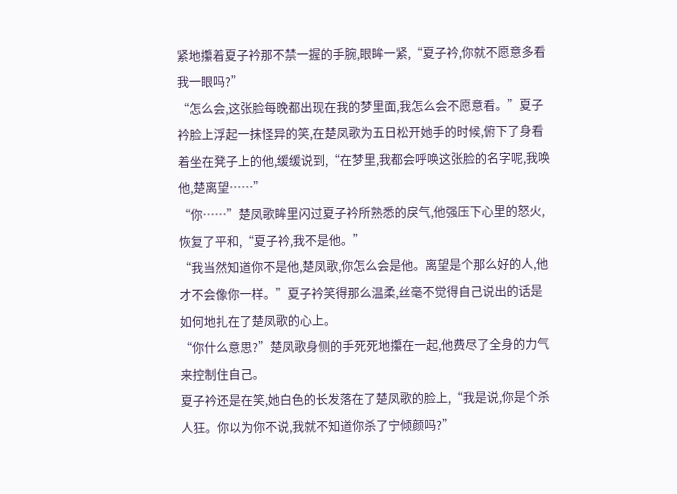紧地攥着夏子衿那不禁一握的手腕,眼眸一紧,“夏子衿,你就不愿意多看我一眼吗?”
“怎么会,这张脸每晚都出现在我的梦里面,我怎么会不愿意看。”夏子衿脸上浮起一抹怪异的笑,在楚凤歌为五日松开她手的时候,俯下了身看着坐在凳子上的他,缓缓说到,“在梦里,我都会呼唤这张脸的名字呢,我唤他,楚离望……”
“你……”楚凤歌眸里闪过夏子衿所熟悉的戾气,他强压下心里的怒火,恢复了平和,“夏子衿,我不是他。”
“我当然知道你不是他,楚凤歌,你怎么会是他。离望是个那么好的人,他才不会像你一样。”夏子衿笑得那么温柔,丝毫不觉得自己说出的话是如何地扎在了楚凤歌的心上。
“你什么意思?”楚凤歌身侧的手死死地攥在一起,他费尽了全身的力气来控制住自己。
夏子衿还是在笑,她白色的长发落在了楚凤歌的脸上,“我是说,你是个杀人狂。你以为你不说,我就不知道你杀了宁倾颜吗?”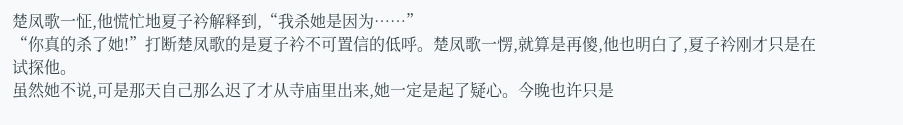楚凤歌一怔,他慌忙地夏子衿解释到,“我杀她是因为……”
“你真的杀了她!”打断楚凤歌的是夏子衿不可置信的低呼。楚凤歌一愣,就算是再傻,他也明白了,夏子衿刚才只是在试探他。
虽然她不说,可是那天自己那么迟了才从寺庙里出来,她一定是起了疑心。今晚也许只是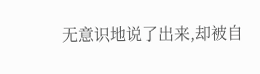无意识地说了出来,却被自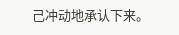己冲动地承认下来。